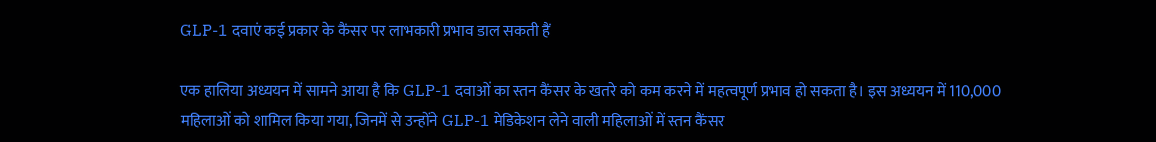GLP-1 दवाएं कई प्रकार के कैंसर पर लाभकारी प्रभाव डाल सकती हैं

एक हालिया अध्ययन में सामने आया है कि GLP-1 दवाओं का स्तन कैंसर के खतरे को कम करने में महत्वपूर्ण प्रभाव हो सकता है। इस अध्ययन में 110,000 महिलाओं को शामिल किया गया, जिनमें से उन्होंने GLP-1 मेडिकेशन लेने वाली महिलाओं में स्तन कैंसर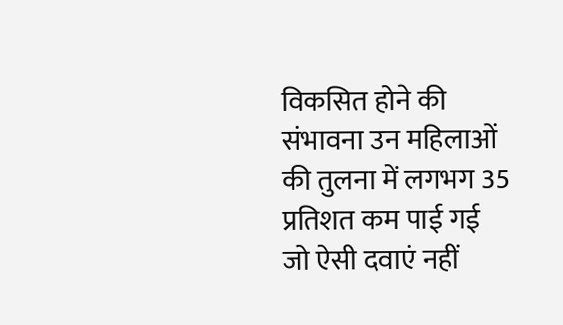विकसित होने की संभावना उन महिलाओं की तुलना में लगभग 35 प्रतिशत कम पाई गई जो ऐसी दवाएं नहीं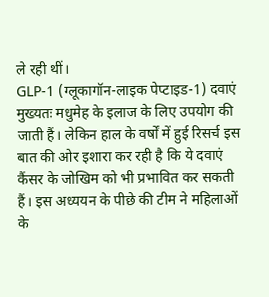ले रही थीं।
GLP-1 (ग्लूकागॉन-लाइक पेप्टाइड-1) दवाएं मुख्यतः मधुमेह के इलाज के लिए उपयोग की जाती हैं। लेकिन हाल के वर्षों में हुई रिसर्च इस बात की ओर इशारा कर रही है कि ये दवाएं कैंसर के जोखिम को भी प्रभावित कर सकती हैं। इस अध्ययन के पीछे की टीम ने महिलाओं के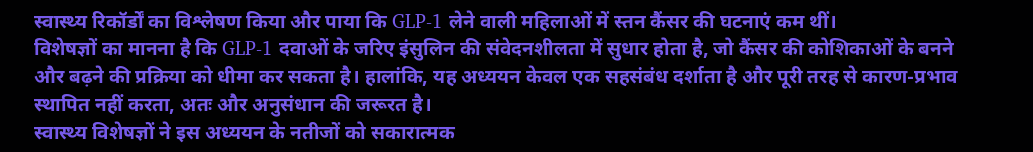स्वास्थ्य रिकॉर्डों का विश्लेषण किया और पाया कि GLP-1 लेने वाली महिलाओं में स्तन कैंसर की घटनाएं कम थीं।
विशेषज्ञों का मानना है कि GLP-1 दवाओं के जरिए इंसुलिन की संवेदनशीलता में सुधार होता है, जो कैंसर की कोशिकाओं के बनने और बढ़ने की प्रक्रिया को धीमा कर सकता है। हालांकि, यह अध्ययन केवल एक सहसंबंध दर्शाता है और पूरी तरह से कारण-प्रभाव स्थापित नहीं करता, अतः और अनुसंधान की जरूरत है।
स्वास्थ्य विशेषज्ञों ने इस अध्ययन के नतीजों को सकारात्मक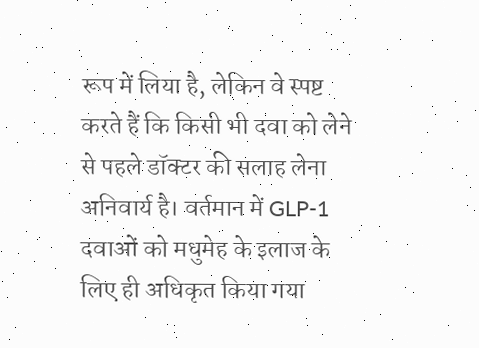रूप में लिया है, लेकिन वे स्पष्ट करते हैं कि किसी भी दवा को लेने से पहले डॉक्टर की सलाह लेना अनिवार्य है। वर्तमान में GLP-1 दवाओं को मधुमेह के इलाज के लिए ही अधिकृत किया गया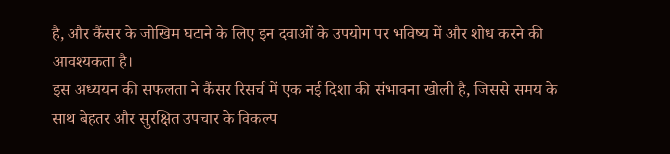है, और कैंसर के जोखिम घटाने के लिए इन दवाओं के उपयोग पर भविष्य में और शोध करने की आवश्यकता है।
इस अध्ययन की सफलता ने कैंसर रिसर्च में एक नई दिशा की संभावना खोली है, जिससे समय के साथ बेहतर और सुरक्षित उपचार के विकल्प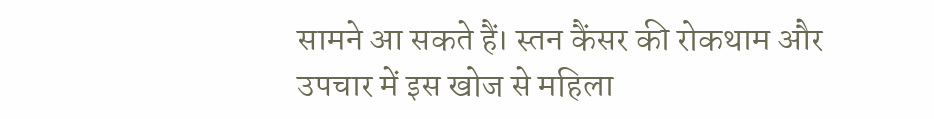सामने आ सकते हैं। स्तन कैंसर की रोकथाम और उपचार में इस खोज से महिला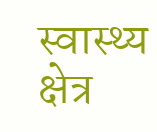स्वास्थ्य क्षेत्र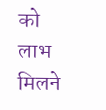को लाभ मिलने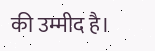की उम्मीद है।